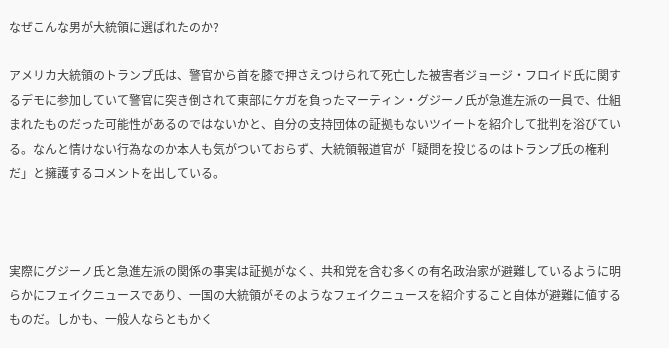なぜこんな男が大統領に選ばれたのか?

アメリカ大統領のトランプ氏は、警官から首を膝で押さえつけられて死亡した被害者ジョージ・フロイド氏に関するデモに参加していて警官に突き倒されて東部にケガを負ったマーティン・グジーノ氏が急進左派の一員で、仕組まれたものだった可能性があるのではないかと、自分の支持団体の証拠もないツイートを紹介して批判を浴びている。なんと情けない行為なのか本人も気がついておらず、大統領報道官が「疑問を投じるのはトランプ氏の権利だ」と擁護するコメントを出している。



実際にグジーノ氏と急進左派の関係の事実は証拠がなく、共和党を含む多くの有名政治家が避難しているように明らかにフェイクニュースであり、一国の大統領がそのようなフェイクニュースを紹介すること自体が避難に値するものだ。しかも、一般人ならともかく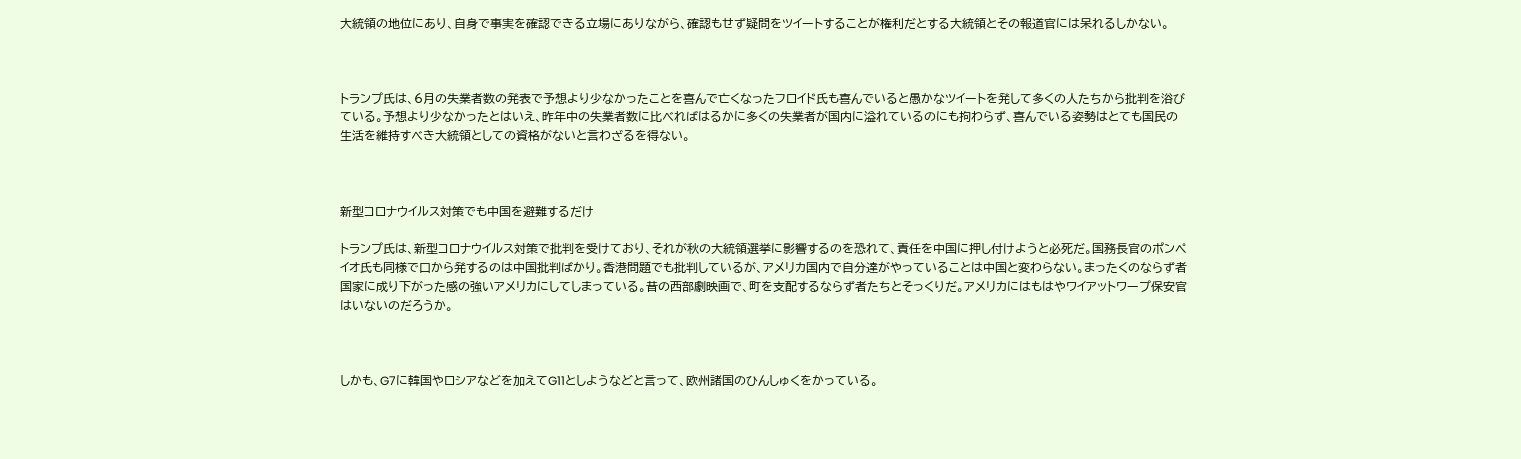大統領の地位にあり、自身で事実を確認できる立場にありながら、確認もせず疑問をツイートすることが権利だとする大統領とその報道官には呆れるしかない。



トランプ氏は、6月の失業者数の発表で予想より少なかったことを喜んで亡くなったフロイド氏も喜んでいると愚かなツイートを発して多くの人たちから批判を浴びている。予想より少なかったとはいえ、昨年中の失業者数に比べればはるかに多くの失業者が国内に溢れているのにも拘わらず、喜んでいる姿勢はとても国民の生活を維持すべき大統領としての資格がないと言わざるを得ない。



新型コロナウイルス対策でも中国を避難するだけ

トランプ氏は、新型コロナウイルス対策で批判を受けており、それが秋の大統領選挙に影響するのを恐れて、責任を中国に押し付けようと必死だ。国務長官のポンペイオ氏も同様で口から発するのは中国批判ばかり。香港問題でも批判しているが、アメリカ国内で自分達がやっていることは中国と変わらない。まったくのならず者国家に成り下がった感の強いアメリカにしてしまっている。昔の西部劇映画で、町を支配するならず者たちとそっくりだ。アメリカにはもはやワイアットワープ保安官はいないのだろうか。



しかも、G7に韓国やロシアなどを加えてG11としようなどと言って、欧州諸国のひんしゅくをかっている。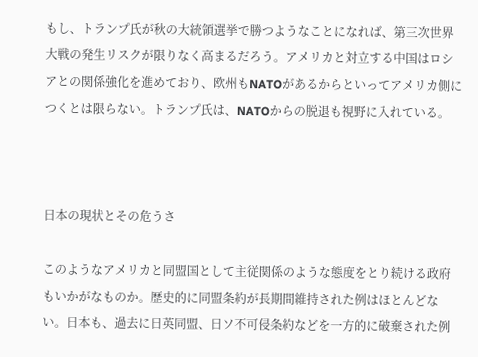もし、トランプ氏が秋の大統領選挙で勝つようなことになれば、第三次世界大戦の発生リスクが限りなく高まるだろう。アメリカと対立する中国はロシアとの関係強化を進めており、欧州もNATOがあるからといってアメリカ側につくとは限らない。トランプ氏は、NATOからの脱退も視野に入れている。



日本の現状とその危うさ

このようなアメリカと同盟国として主従関係のような態度をとり続ける政府もいかがなものか。歴史的に同盟条約が長期間維持された例はほとんどない。日本も、過去に日英同盟、日ソ不可侵条約などを一方的に破棄された例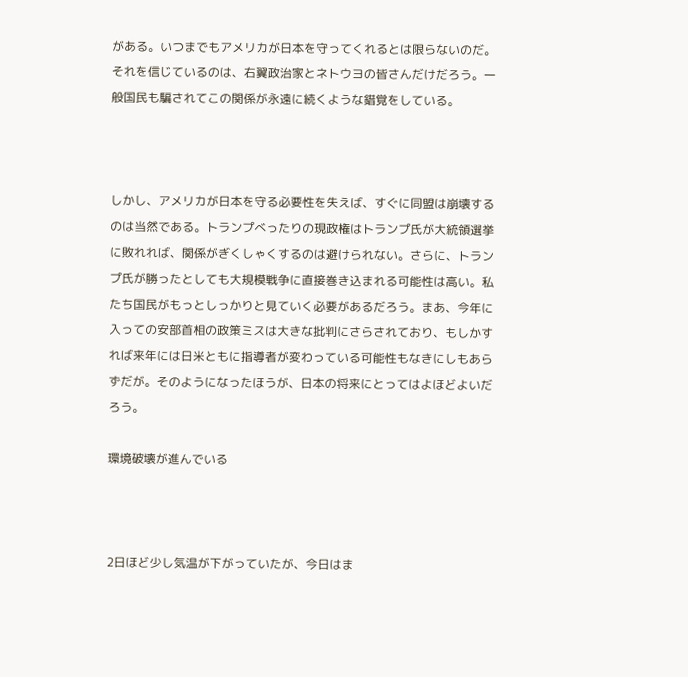がある。いつまでもアメリカが日本を守ってくれるとは限らないのだ。それを信じているのは、右翼政治家とネトウヨの皆さんだけだろう。一般国民も騙されてこの関係が永遠に続くような錯覚をしている。



しかし、アメリカが日本を守る必要性を失えば、すぐに同盟は崩壊するのは当然である。トランプべったりの現政権はトランプ氏が大統領選挙に敗れれば、関係がぎくしゃくするのは避けられない。さらに、トランプ氏が勝ったとしても大規模戦争に直接巻き込まれる可能性は高い。私たち国民がもっとしっかりと見ていく必要があるだろう。まあ、今年に入っての安部首相の政策ミスは大きな批判にさらされており、もしかすれば来年には日米ともに指導者が変わっている可能性もなきにしもあらずだが。そのようになったほうが、日本の将来にとってはよほどよいだろう。

環境破壊が進んでいる



2日ほど少し気温が下がっていたが、今日はま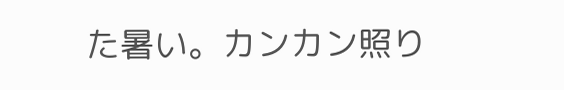た暑い。カンカン照り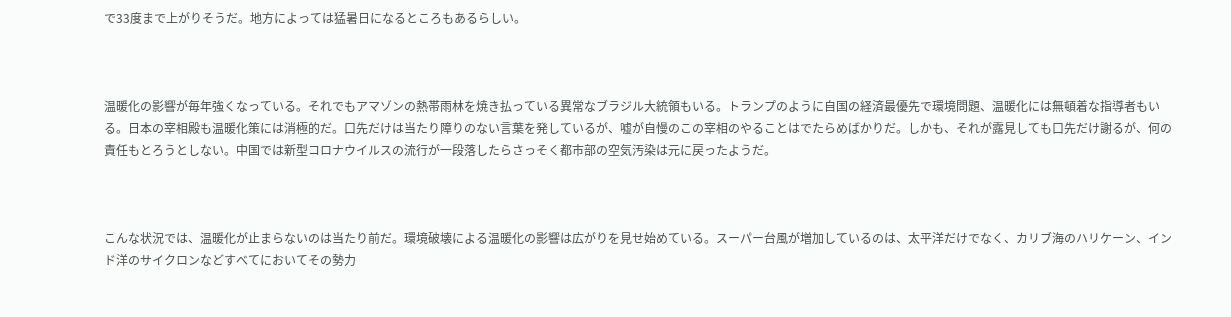で33度まで上がりそうだ。地方によっては猛暑日になるところもあるらしい。



温暖化の影響が毎年強くなっている。それでもアマゾンの熱帯雨林を焼き払っている異常なブラジル大統領もいる。トランプのように自国の経済最優先で環境問題、温暖化には無頓着な指導者もいる。日本の宰相殿も温暖化策には消極的だ。口先だけは当たり障りのない言葉を発しているが、嘘が自慢のこの宰相のやることはでたらめばかりだ。しかも、それが露見しても口先だけ謝るが、何の責任もとろうとしない。中国では新型コロナウイルスの流行が一段落したらさっそく都市部の空気汚染は元に戻ったようだ。



こんな状況では、温暖化が止まらないのは当たり前だ。環境破壊による温暖化の影響は広がりを見せ始めている。スーパー台風が増加しているのは、太平洋だけでなく、カリブ海のハリケーン、インド洋のサイクロンなどすべてにおいてその勢力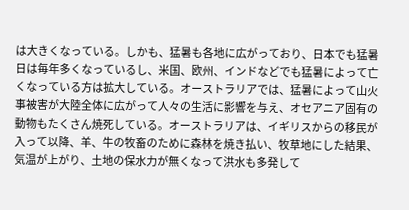は大きくなっている。しかも、猛暑も各地に広がっており、日本でも猛暑日は毎年多くなっているし、米国、欧州、インドなどでも猛暑によって亡くなっている方は拡大している。オーストラリアでは、猛暑によって山火事被害が大陸全体に広がって人々の生活に影響を与え、オセアニア固有の動物もたくさん焼死している。オーストラリアは、イギリスからの移民が入って以降、羊、牛の牧畜のために森林を焼き払い、牧草地にした結果、気温が上がり、土地の保水力が無くなって洪水も多発して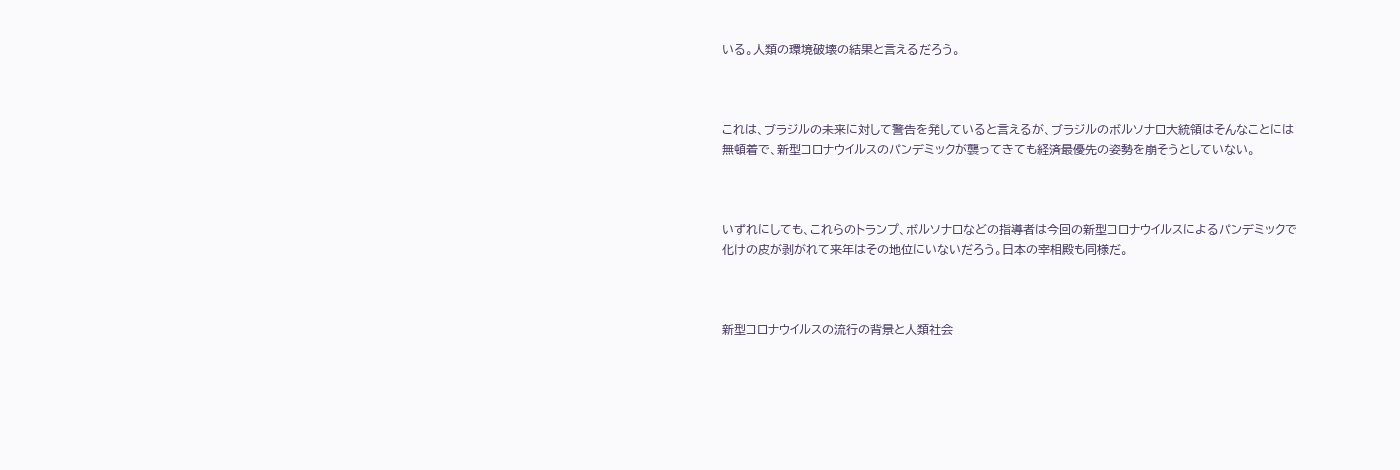いる。人類の環境破壊の結果と言えるだろう。



これは、ブラジルの未来に対して警告を発していると言えるが、ブラジルのボルソナロ大統領はそんなことには無頓着で、新型コロナウイルスのパンデミックが襲ってきても経済最優先の姿勢を崩そうとしていない。



いずれにしても、これらのトランプ、ボルソナロなどの指導者は今回の新型コロナウイルスによるパンデミックで化けの皮が剥がれて来年はその地位にいないだろう。日本の宰相殿も同様だ。



新型コロナウイルスの流行の背景と人類社会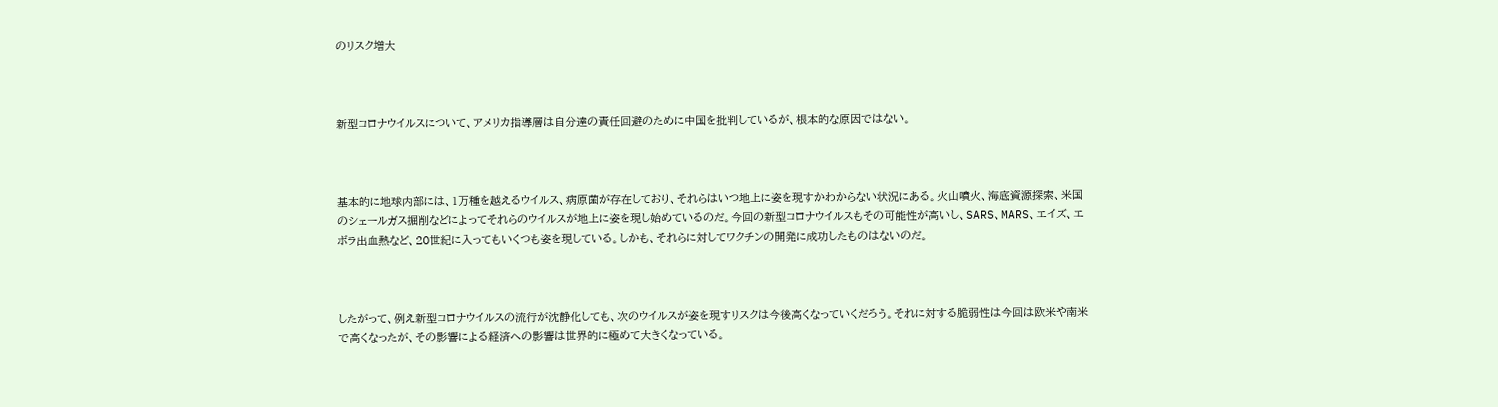のリスク増大



新型コロナウイルスについて、アメリカ指導層は自分達の責任回避のために中国を批判しているが、根本的な原因ではない。



基本的に地球内部には、1万種を越えるウイルス、病原菌が存在しており、それらはいつ地上に姿を現すかわからない状況にある。火山噴火、海底資源探索、米国のシェールガス掘削などによってそれらのウイルスが地上に姿を現し始めているのだ。今回の新型コロナウイルスもその可能性が高いし、SARS、MARS、エイズ、エボラ出血熱など、20世紀に入ってもいくつも姿を現している。しかも、それらに対してワクチンの開発に成功したものはないのだ。



したがって、例え新型コロナウイルスの流行が沈静化しても、次のウイルスが姿を現すリスクは今後高くなっていくだろう。それに対する脆弱性は今回は欧米や南米で高くなったが、その影響による経済への影響は世界的に極めて大きくなっている。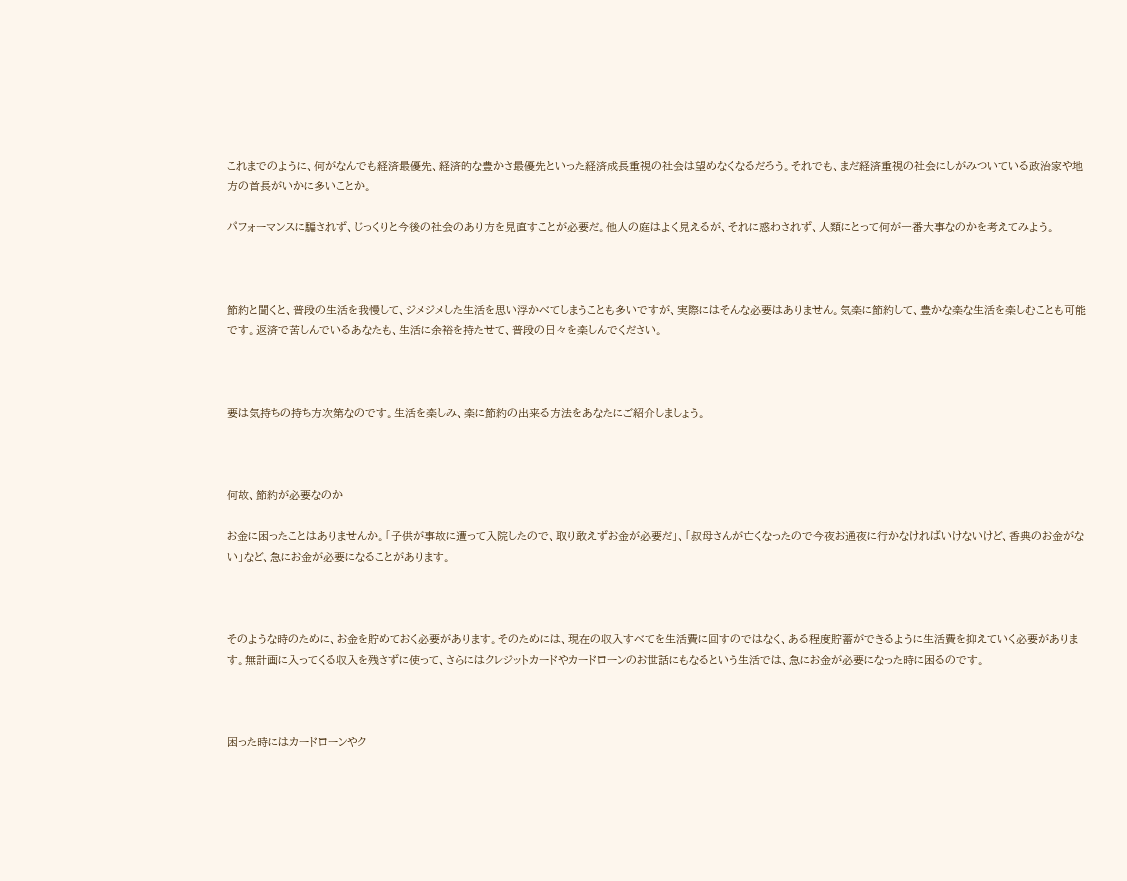これまでのように、何がなんでも経済最優先、経済的な豊かさ最優先といった経済成長重視の社会は望めなくなるだろう。それでも、まだ経済重視の社会にしがみついている政治家や地方の首長がいかに多いことか。

パフォーマンスに騙されず、じっくりと今後の社会のあり方を見直すことが必要だ。他人の庭はよく見えるが、それに惑わされず、人類にとって何が一番大事なのかを考えてみよう。



節約と聞くと、普段の生活を我慢して、ジメジメした生活を思い浮かべてしまうことも多いですが、実際にはそんな必要はありません。気楽に節約して、豊かな楽な生活を楽しむことも可能です。返済で苦しんでいるあなたも、生活に余裕を持たせて、普段の日々を楽しんでください。



要は気持ちの持ち方次第なのです。生活を楽しみ、楽に節約の出来る方法をあなたにご紹介しましょう。



何故、節約が必要なのか

お金に困ったことはありませんか。「子供が事故に遭って入院したので、取り敢えずお金が必要だ」、「叔母さんが亡くなったので今夜お通夜に行かなければいけないけど、香典のお金がない」など、急にお金が必要になることがあります。



そのような時のために、お金を貯めておく必要があります。そのためには、現在の収入すべてを生活費に回すのではなく、ある程度貯蓄ができるように生活費を抑えていく必要があります。無計画に入ってくる収入を残さずに使って、さらにはクレジットカードやカードローンのお世話にもなるという生活では、急にお金が必要になった時に困るのです。



困った時にはカードローンやク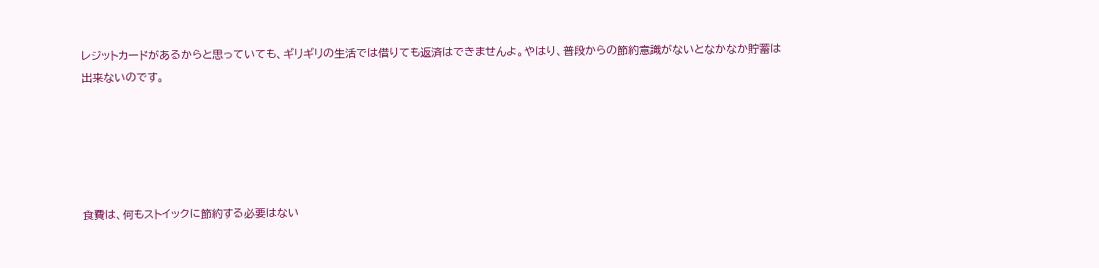レジットカードがあるからと思っていても、ギリギリの生活では借りても返済はできませんよ。やはり、普段からの節約意識がないとなかなか貯蓄は出来ないのです。





食費は、何もストイックに節約する必要はない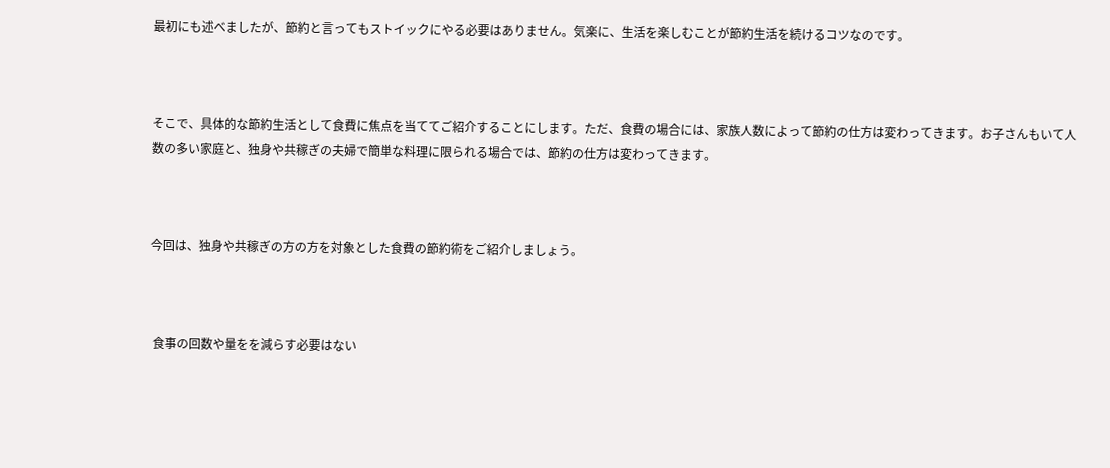最初にも述べましたが、節約と言ってもストイックにやる必要はありません。気楽に、生活を楽しむことが節約生活を続けるコツなのです。



そこで、具体的な節約生活として食費に焦点を当ててご紹介することにします。ただ、食費の場合には、家族人数によって節約の仕方は変わってきます。お子さんもいて人数の多い家庭と、独身や共稼ぎの夫婦で簡単な料理に限られる場合では、節約の仕方は変わってきます。



今回は、独身や共稼ぎの方の方を対象とした食費の節約術をご紹介しましょう。



 食事の回数や量をを減らす必要はない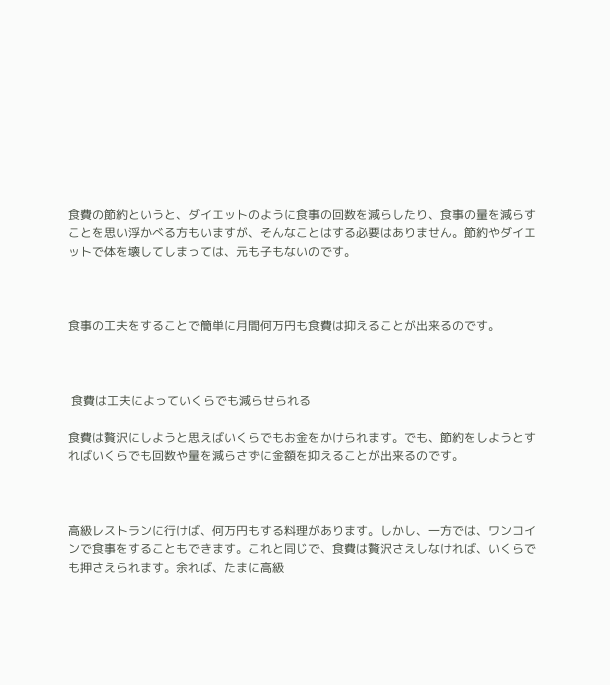食費の節約というと、ダイエットのように食事の回数を減らしたり、食事の量を減らすことを思い浮かべる方もいますが、そんなことはする必要はありません。節約やダイエットで体を壊してしまっては、元も子もないのです。



食事の工夫をすることで簡単に月間何万円も食費は抑えることが出来るのです。



 食費は工夫によっていくらでも減らせられる

食費は贅沢にしようと思えばいくらでもお金をかけられます。でも、節約をしようとすればいくらでも回数や量を減らさずに金額を抑えることが出来るのです。



高級レストランに行けば、何万円もする料理があります。しかし、一方では、ワンコインで食事をすることもできます。これと同じで、食費は贅沢さえしなければ、いくらでも押さえられます。余れば、たまに高級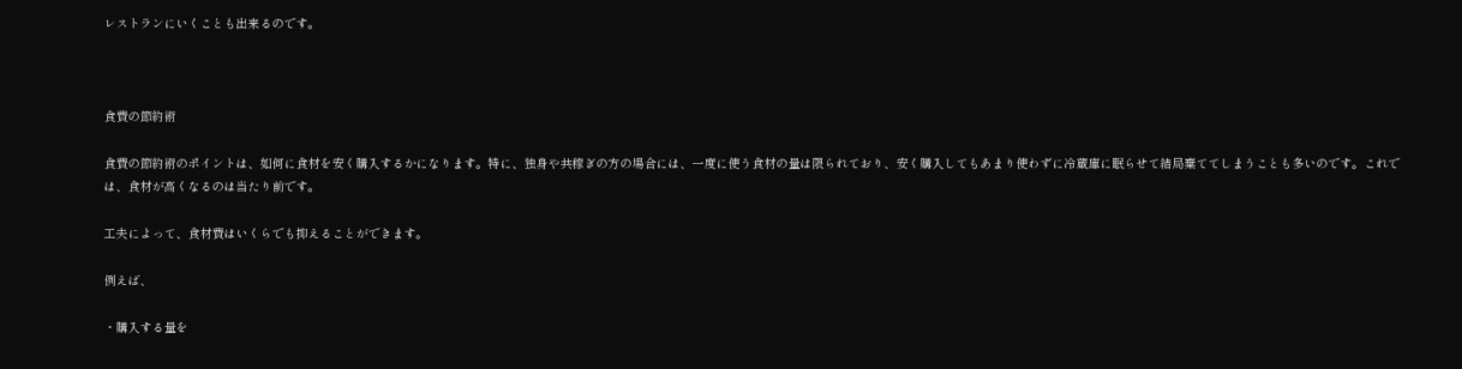レストランにいくことも出来るのです。



食費の節約術

食費の節約術のポイントは、如何に食材を安く購入するかになります。特に、独身や共稼ぎの方の場合には、一度に使う食材の量は限られており、安く購入してもあまり使わずに冷蔵庫に眠らせて結局棄ててしまうことも多いのです。これでは、食材が高くなるのは当たり前です。

工夫によって、食材費はいくらでも抑えることができます。

例えば、

・購入する量を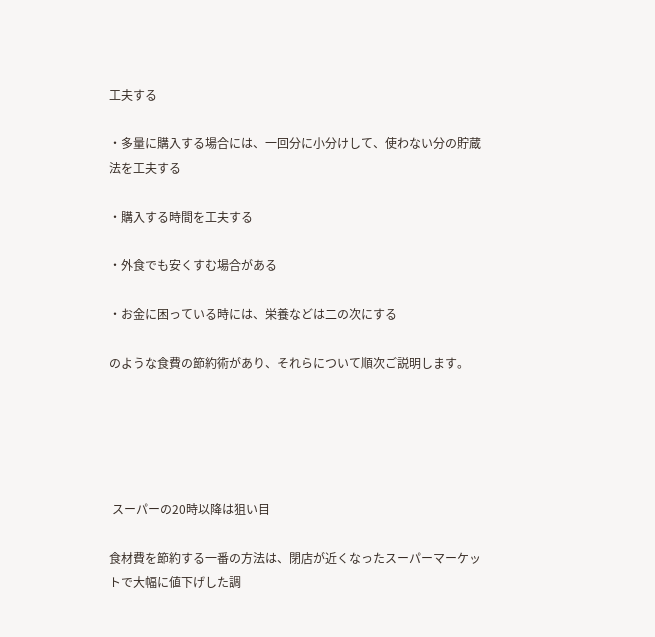工夫する

・多量に購入する場合には、一回分に小分けして、使わない分の貯蔵法を工夫する

・購入する時間を工夫する

・外食でも安くすむ場合がある

・お金に困っている時には、栄養などは二の次にする

のような食費の節約術があり、それらについて順次ご説明します。





 スーパーの20時以降は狙い目

食材費を節約する一番の方法は、閉店が近くなったスーパーマーケットで大幅に値下げした調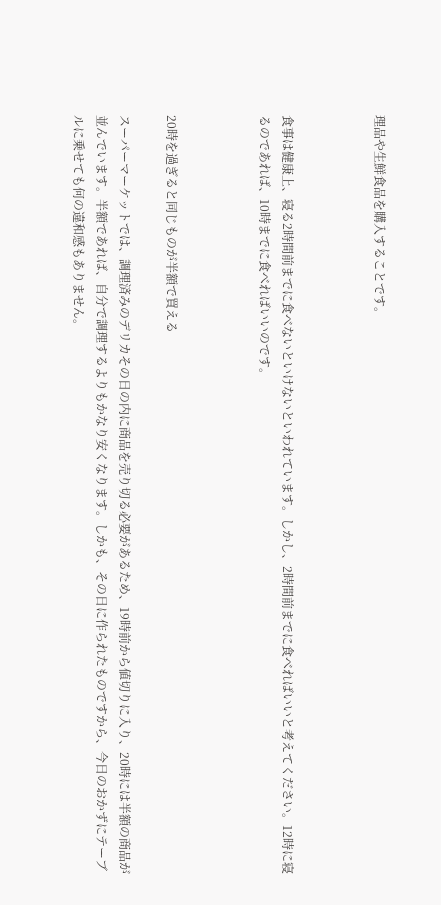理品や生鮮食品を購入することです。



食事は健康上、寝る2時間前までに食べないといけないといわれています。しかし、2時間前までに食べればいいと考えてください。12時に寝るのであれば、10時までに食べればいいのです。



20時を過ぎると同じものが半額で買える

スーパーマーケットでは、調理済みのデリカその日の内に商品を売り切る必要があるため、19時前から値切りに入り、20時には半額の商品が並んでいます。半額であれば、自分で調理するよりもかなり安くなります。しかも、その日に作られたものですから、今日のおかずにテーブルに乗せても何の違和感もありません。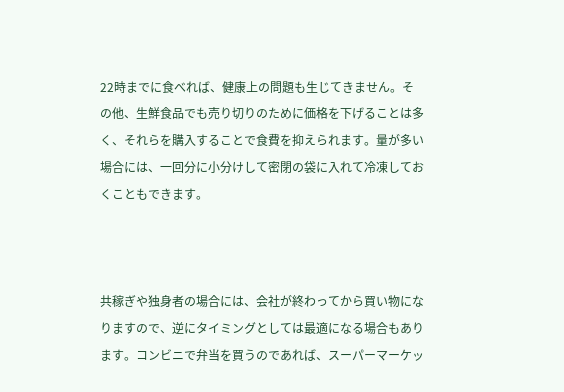22時までに食べれば、健康上の問題も生じてきません。その他、生鮮食品でも売り切りのために価格を下げることは多く、それらを購入することで食費を抑えられます。量が多い場合には、一回分に小分けして密閉の袋に入れて冷凍しておくこともできます。



共稼ぎや独身者の場合には、会社が終わってから買い物になりますので、逆にタイミングとしては最適になる場合もあります。コンビニで弁当を買うのであれば、スーパーマーケッ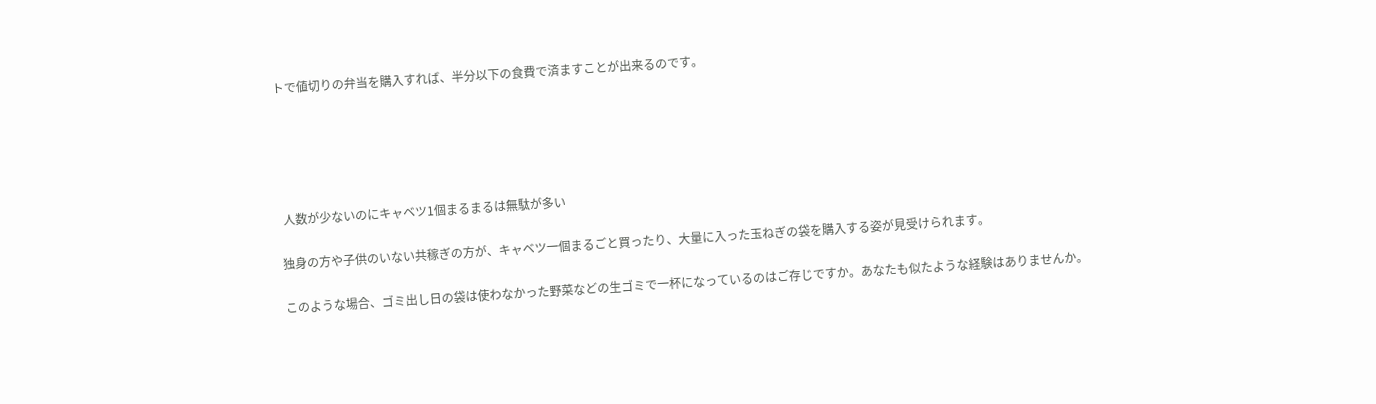トで値切りの弁当を購入すれば、半分以下の食費で済ますことが出来るのです。





 人数が少ないのにキャベツ1個まるまるは無駄が多い

独身の方や子供のいない共稼ぎの方が、キャベツ一個まるごと買ったり、大量に入った玉ねぎの袋を購入する姿が見受けられます。

このような場合、ゴミ出し日の袋は使わなかった野菜などの生ゴミで一杯になっているのはご存じですか。あなたも似たような経験はありませんか。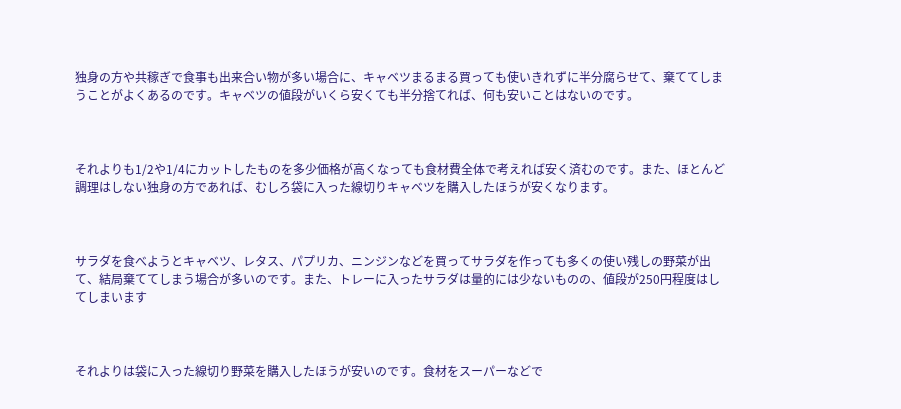独身の方や共稼ぎで食事も出来合い物が多い場合に、キャベツまるまる買っても使いきれずに半分腐らせて、棄ててしまうことがよくあるのです。キャベツの値段がいくら安くても半分捨てれば、何も安いことはないのです。



それよりも1/2や1/4にカットしたものを多少価格が高くなっても食材費全体で考えれば安く済むのです。また、ほとんど調理はしない独身の方であれば、むしろ袋に入った線切りキャベツを購入したほうが安くなります。



サラダを食べようとキャベツ、レタス、パプリカ、ニンジンなどを買ってサラダを作っても多くの使い残しの野菜が出て、結局棄ててしまう場合が多いのです。また、トレーに入ったサラダは量的には少ないものの、値段が250円程度はしてしまいます



それよりは袋に入った線切り野菜を購入したほうが安いのです。食材をスーパーなどで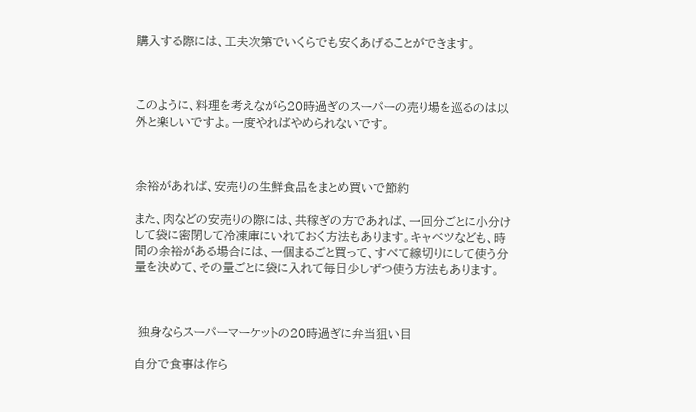購入する際には、工夫次第でいくらでも安くあげることができます。



このように、料理を考えながら20時過ぎのスーパーの売り場を巡るのは以外と楽しいですよ。一度やればやめられないです。



余裕があれば、安売りの生鮮食品をまとめ買いで節約

また、肉などの安売りの際には、共稼ぎの方であれば、一回分ごとに小分けして袋に密閉して冷凍庫にいれておく方法もあります。キャベツなども、時間の余裕がある場合には、一個まるごと買って、すべて線切りにして使う分量を決めて、その量ごとに袋に入れて毎日少しずつ使う方法もあります。



 独身ならスーパーマーケットの20時過ぎに弁当狙い目

自分で食事は作ら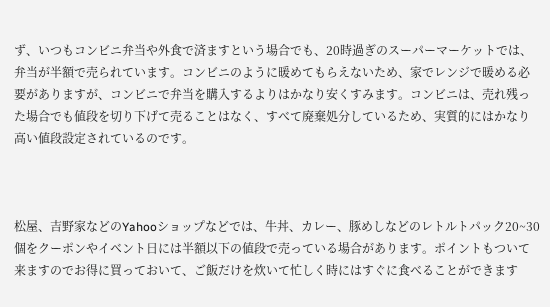ず、いつもコンビニ弁当や外食で済ますという場合でも、20時過ぎのスーパーマーケットでは、弁当が半額で売られています。コンビニのように暖めてもらえないため、家でレンジで暖める必要がありますが、コンビニで弁当を購入するよりはかなり安くすみます。コンビニは、売れ残った場合でも値段を切り下げて売ることはなく、すべて廃棄処分しているため、実質的にはかなり高い値段設定されているのです。



松屋、吉野家などのYahooショップなどでは、牛丼、カレー、豚めしなどのレトルトパック20~30個をクーポンやイベント日には半額以下の値段で売っている場合があります。ポイントもついて来ますのでお得に買っておいて、ご飯だけを炊いて忙しく時にはすぐに食べることができます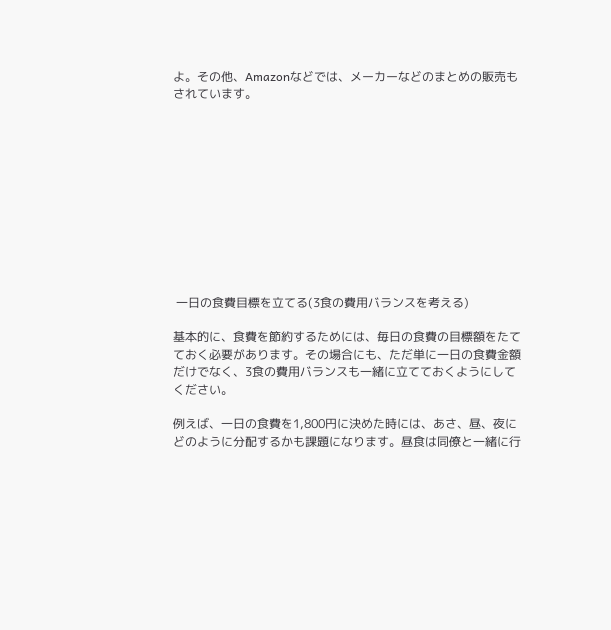よ。その他、Amazonなどでは、メーカーなどのまとめの販売もされています。











 一日の食費目標を立てる(3食の費用バランスを考える)

基本的に、食費を節約するためには、毎日の食費の目標額をたてておく必要があります。その場合にも、ただ単に一日の食費金額だけでなく、3食の費用バランスも一緒に立てておくようにしてください。

例えば、一日の食費を1,800円に決めた時には、あさ、昼、夜にどのように分配するかも課題になります。昼食は同僚と一緒に行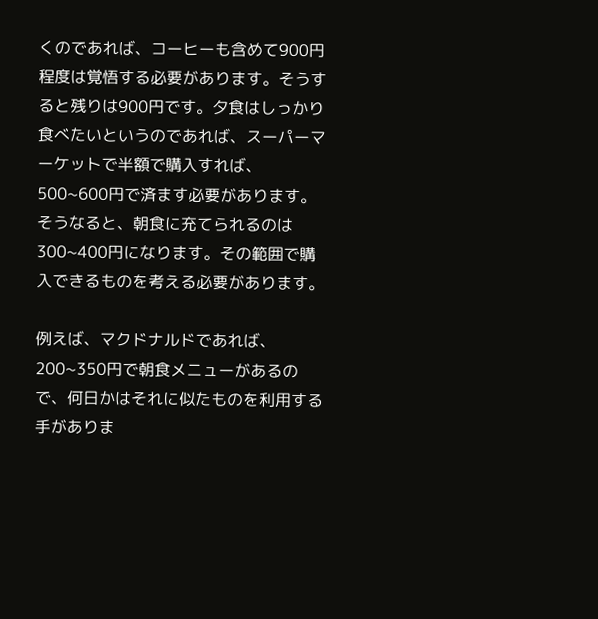くのであれば、コーヒーも含めて900円程度は覚悟する必要があります。そうすると残りは900円です。夕食はしっかり食べたいというのであれば、スーパーマーケットで半額で購入すれば、500~600円で済ます必要があります。そうなると、朝食に充てられるのは300~400円になります。その範囲で購入できるものを考える必要があります。

例えば、マクドナルドであれば、200~350円で朝食メニューがあるので、何日かはそれに似たものを利用する手がありま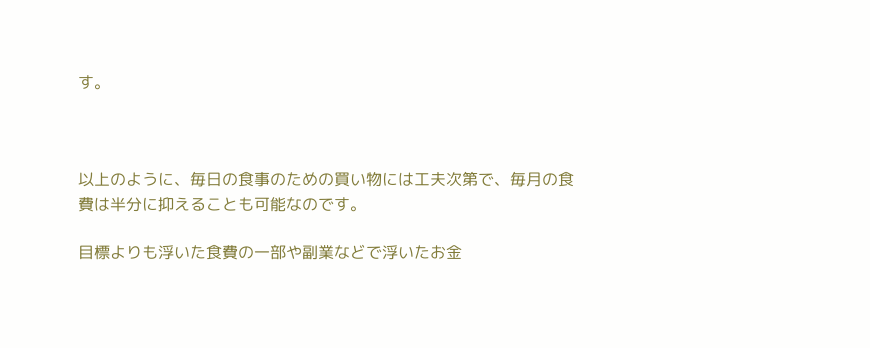す。



以上のように、毎日の食事のための買い物には工夫次第で、毎月の食費は半分に抑えることも可能なのです。

目標よりも浮いた食費の一部や副業などで浮いたお金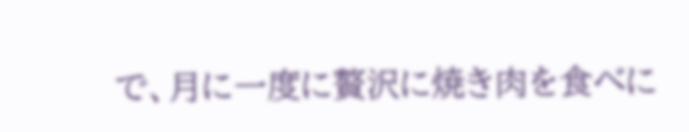で、月に一度に贅沢に焼き肉を食べに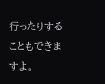行ったりすることもできますよ。